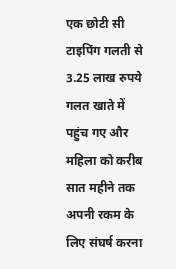एक छोटी सी टाइपिंग गलती से 3.25 लाख रुपये गलत खाते में पहुंच गए और महिला को करीब सात महीने तक अपनी रकम के लिए संघर्ष करना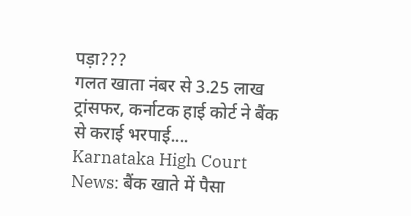पड़ा???
गलत खाता नंबर से 3.25 लाख ट्रांसफर, कर्नाटक हाई कोर्ट ने बैंक से कराई भरपाई....
Karnataka High Court News: बैंक खाते में पैसा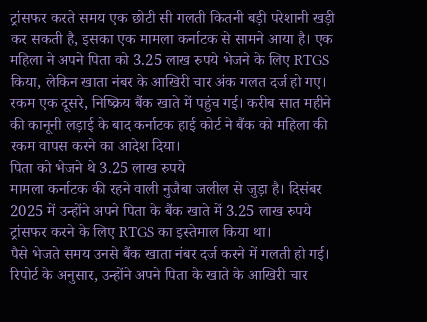ट्रांसफर करते समय एक छोटी सी गलती कितनी बड़ी परेशानी खड़ी कर सकती है, इसका एक मामला कर्नाटक से सामने आया है। एक महिला ने अपने पिता को 3.25 लाख रुपये भेजने के लिए RTGS किया, लेकिन खाता नंबर के आखिरी चार अंक गलत दर्ज हो गए। रकम एक दूसरे, निष्क्रिय बैंक खाते में पहुंच गई। करीब सात महीने की कानूनी लड़ाई के बाद कर्नाटक हाई कोर्ट ने बैंक को महिला की रकम वापस करने का आदेश दिया।
पिता को भेजने थे 3.25 लाख रुपये
मामला कर्नाटक की रहने वाली नुजैबा जलील से जुड़ा है। दिसंबर 2025 में उन्होंने अपने पिता के बैंक खाते में 3.25 लाख रुपये ट्रांसफर करने के लिए RTGS का इस्तेमाल किया था।
पैसे भेजते समय उनसे बैंक खाता नंबर दर्ज करने में गलती हो गई। रिपोर्ट के अनुसार, उन्होंने अपने पिता के खाते के आखिरी चार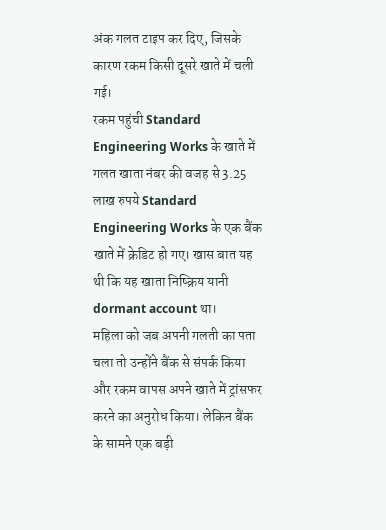अंक गलत टाइप कर दिए, जिसके कारण रकम किसी दूसरे खाते में चली गई।
रकम पहुंची Standard Engineering Works के खाते में
गलत खाता नंबर की वजह से 3.25 लाख रुपये Standard Engineering Works के एक बैंक खाते में क्रेडिट हो गए। खास बात यह थी कि यह खाता निष्क्रिय यानी dormant account था।
महिला को जब अपनी गलती का पता चला तो उन्होंने बैंक से संपर्क किया और रकम वापस अपने खाते में ट्रांसफर करने का अनुरोध किया। लेकिन बैंक के सामने एक बड़ी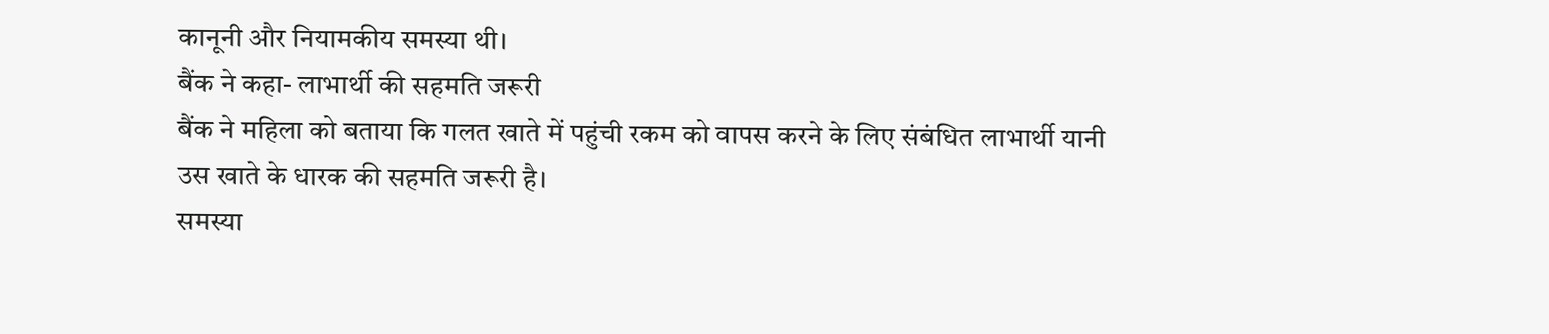कानूनी और नियामकीय समस्या थी।
बैंक ने कहा- लाभार्थी की सहमति जरूरी
बैंक ने महिला को बताया कि गलत खाते में पहुंची रकम को वापस करने के लिए संबंधित लाभार्थी यानी उस खाते के धारक की सहमति जरूरी है।
समस्या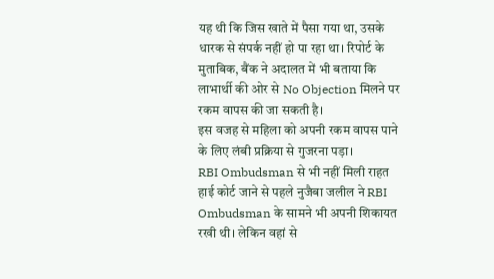यह थी कि जिस खाते में पैसा गया था, उसके धारक से संपर्क नहीं हो पा रहा था। रिपोर्ट के मुताबिक, बैंक ने अदालत में भी बताया कि लाभार्थी की ओर से No Objection मिलने पर रकम वापस की जा सकती है।
इस वजह से महिला को अपनी रकम वापस पाने के लिए लंबी प्रक्रिया से गुजरना पड़ा।
RBI Ombudsman से भी नहीं मिली राहत
हाई कोर्ट जाने से पहले नुजैबा जलील ने RBI Ombudsman के सामने भी अपनी शिकायत रखी थी। लेकिन वहां से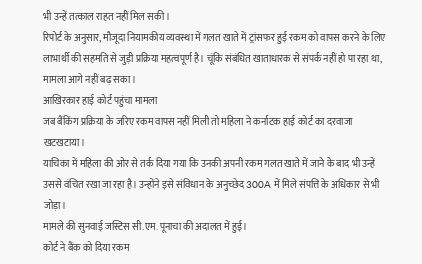भी उन्हें तत्काल राहत नहीं मिल सकी।
रिपोर्ट के अनुसार, मौजूदा नियामकीय व्यवस्था में गलत खाते में ट्रांसफर हुई रकम को वापस करने के लिए लाभार्थी की सहमति से जुड़ी प्रक्रिया महत्वपूर्ण है। चूंकि संबंधित खाताधारक से संपर्क नहीं हो पा रहा था, मामला आगे नहीं बढ़ सका।
आखिरकार हाई कोर्ट पहुंचा मामला
जब बैंकिंग प्रक्रिया के जरिए रकम वापस नहीं मिली तो महिला ने कर्नाटक हाई कोर्ट का दरवाजा खटखटाया।
याचिका में महिला की ओर से तर्क दिया गया कि उनकी अपनी रकम गलत खाते में जाने के बाद भी उन्हें उससे वंचित रखा जा रहा है। उन्होंने इसे संविधान के अनुच्छेद 300A में मिले संपत्ति के अधिकार से भी जोड़ा।
मामले की सुनवाई जस्टिस सी.एम. पूनाचा की अदालत में हुई।
कोर्ट ने बैंक को दिया रकम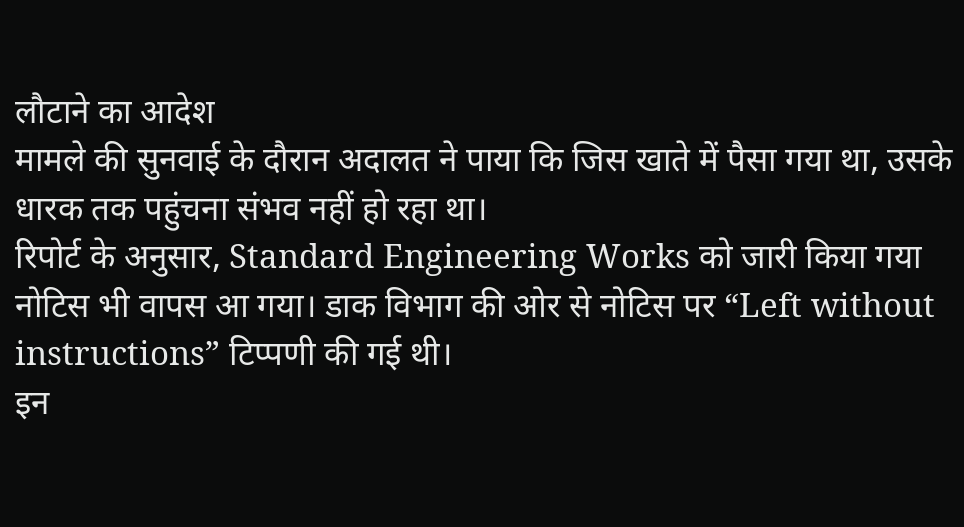लौटाने का आदेश
मामले की सुनवाई के दौरान अदालत ने पाया कि जिस खाते में पैसा गया था, उसके धारक तक पहुंचना संभव नहीं हो रहा था।
रिपोर्ट के अनुसार, Standard Engineering Works को जारी किया गया नोटिस भी वापस आ गया। डाक विभाग की ओर से नोटिस पर “Left without instructions” टिप्पणी की गई थी।
इन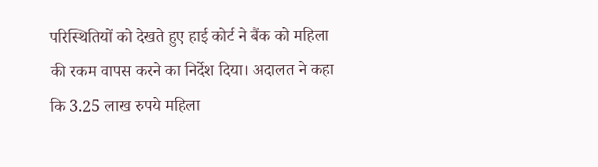परिस्थितियों को देखते हुए हाई कोर्ट ने बैंक को महिला की रकम वापस करने का निर्देश दिया। अदालत ने कहा कि 3.25 लाख रुपये महिला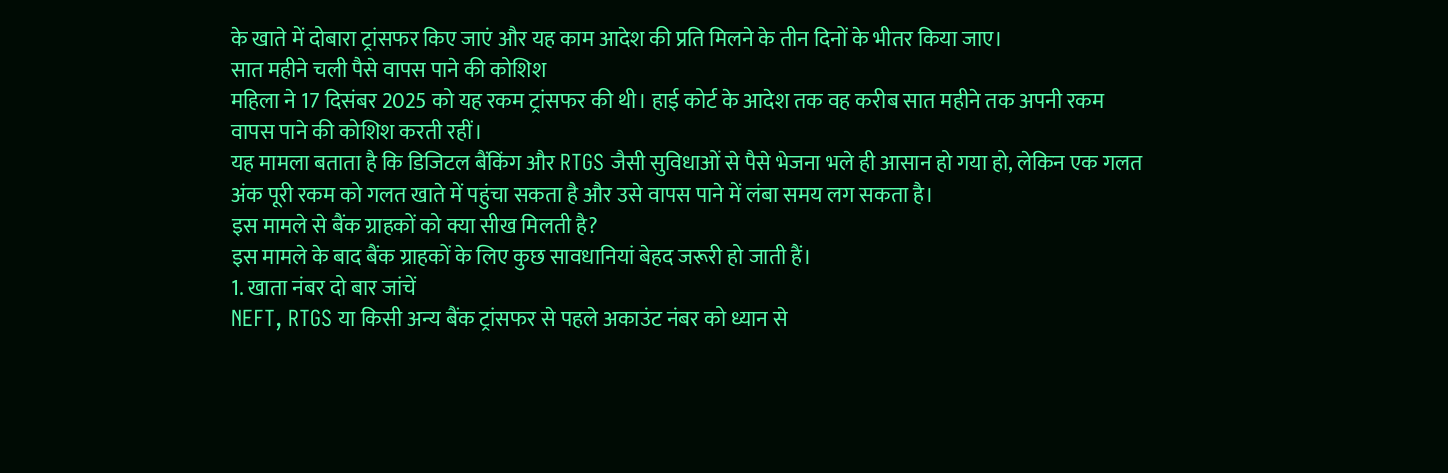के खाते में दोबारा ट्रांसफर किए जाएं और यह काम आदेश की प्रति मिलने के तीन दिनों के भीतर किया जाए।
सात महीने चली पैसे वापस पाने की कोशिश
महिला ने 17 दिसंबर 2025 को यह रकम ट्रांसफर की थी। हाई कोर्ट के आदेश तक वह करीब सात महीने तक अपनी रकम वापस पाने की कोशिश करती रहीं।
यह मामला बताता है कि डिजिटल बैंकिंग और RTGS जैसी सुविधाओं से पैसे भेजना भले ही आसान हो गया हो, लेकिन एक गलत अंक पूरी रकम को गलत खाते में पहुंचा सकता है और उसे वापस पाने में लंबा समय लग सकता है।
इस मामले से बैंक ग्राहकों को क्या सीख मिलती है?
इस मामले के बाद बैंक ग्राहकों के लिए कुछ सावधानियां बेहद जरूरी हो जाती हैं।
1. खाता नंबर दो बार जांचें
NEFT, RTGS या किसी अन्य बैंक ट्रांसफर से पहले अकाउंट नंबर को ध्यान से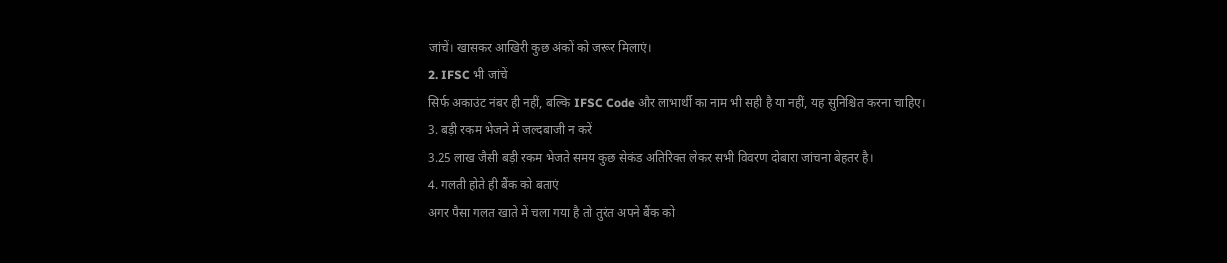जांचें। खासकर आखिरी कुछ अंकों को जरूर मिलाएं।
2. IFSC भी जांचें
सिर्फ अकाउंट नंबर ही नहीं, बल्कि IFSC Code और लाभार्थी का नाम भी सही है या नहीं, यह सुनिश्चित करना चाहिए।
3. बड़ी रकम भेजने में जल्दबाजी न करें
3.25 लाख जैसी बड़ी रकम भेजते समय कुछ सेकंड अतिरिक्त लेकर सभी विवरण दोबारा जांचना बेहतर है।
4. गलती होते ही बैंक को बताएं
अगर पैसा गलत खाते में चला गया है तो तुरंत अपने बैंक को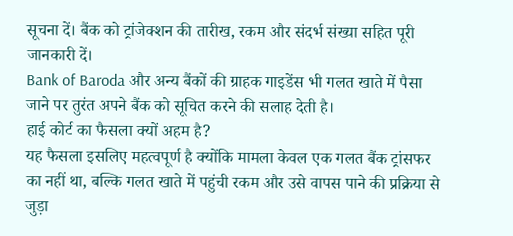सूचना दें। बैंक को ट्रांजेक्शन की तारीख, रकम और संदर्भ संख्या सहित पूरी जानकारी दें।
Bank of Baroda और अन्य बैंकों की ग्राहक गाइडेंस भी गलत खाते में पैसा जाने पर तुरंत अपने बैंक को सूचित करने की सलाह देती है।
हाई कोर्ट का फैसला क्यों अहम है?
यह फैसला इसलिए महत्वपूर्ण है क्योंकि मामला केवल एक गलत बैंक ट्रांसफर का नहीं था, बल्कि गलत खाते में पहुंची रकम और उसे वापस पाने की प्रक्रिया से जुड़ा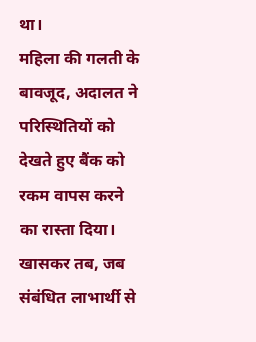था।
महिला की गलती के बावजूद, अदालत ने परिस्थितियों को देखते हुए बैंक को रकम वापस करने का रास्ता दिया। खासकर तब, जब संबंधित लाभार्थी से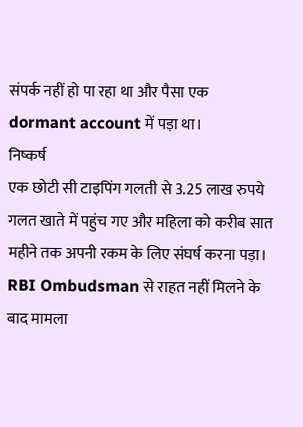संपर्क नहीं हो पा रहा था और पैसा एक dormant account में पड़ा था।
निष्कर्ष
एक छोटी सी टाइपिंग गलती से 3.25 लाख रुपये गलत खाते में पहुंच गए और महिला को करीब सात महीने तक अपनी रकम के लिए संघर्ष करना पड़ा। RBI Ombudsman से राहत नहीं मिलने के बाद मामला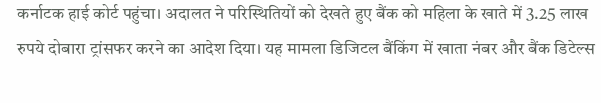कर्नाटक हाई कोर्ट पहुंचा। अदालत ने परिस्थितियों को देखते हुए बैंक को महिला के खाते में 3.25 लाख रुपये दोबारा ट्रांसफर करने का आदेश दिया। यह मामला डिजिटल बैंकिंग में खाता नंबर और बैंक डिटेल्स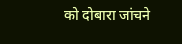को दोबारा जांचने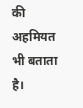की अहमियत भी बताता है।